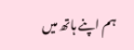ہم اپنے ہاتھ میں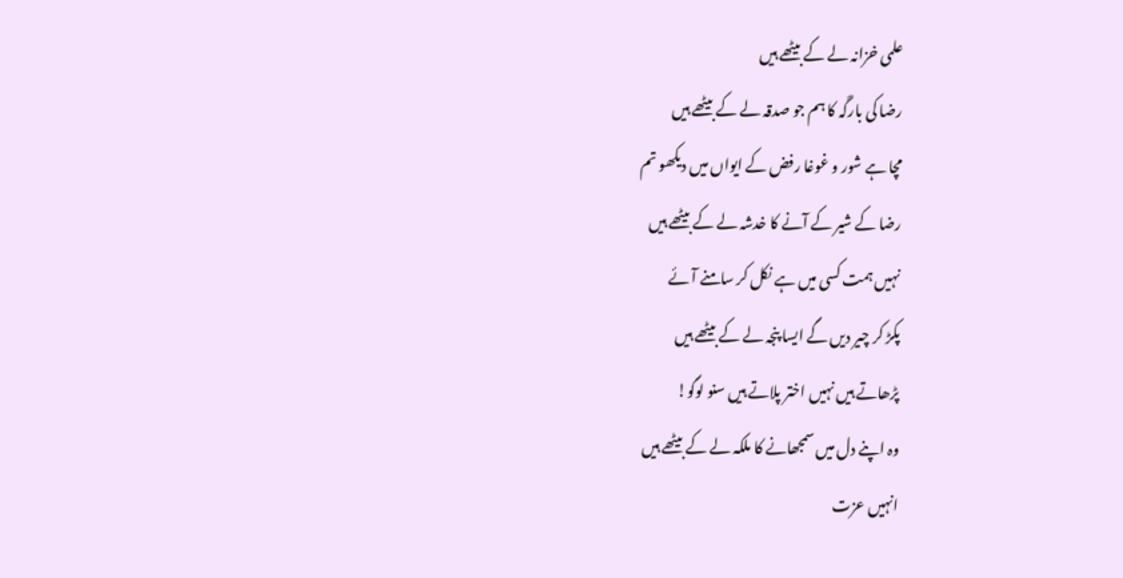علمی خزانہ لے کے بیٹھے ہیں
رضا کی بارگَہ کا ہم جو صدقہ لے کے بیٹھے ہیں
مچا ہے شور و غوغا رفض کے ایواں میں دیکھو تم
رضا کے شیر کے آنے کا خدشہ لے کے بیٹھے ہیں
نہیں ہمت کسی میں ہے نکل کر سامنے آئے
پکڑ کر چیر دیں گے ایسا پنجہ لے کے بیٹھے ہیں
پڑھاتے ہیں نہیں اختر پلاتے ہیں سنو لوگو!
وہ اپنے دل میں سمجھانے کا ملکہ لے کے بیٹھے ہیں
انہیں عزت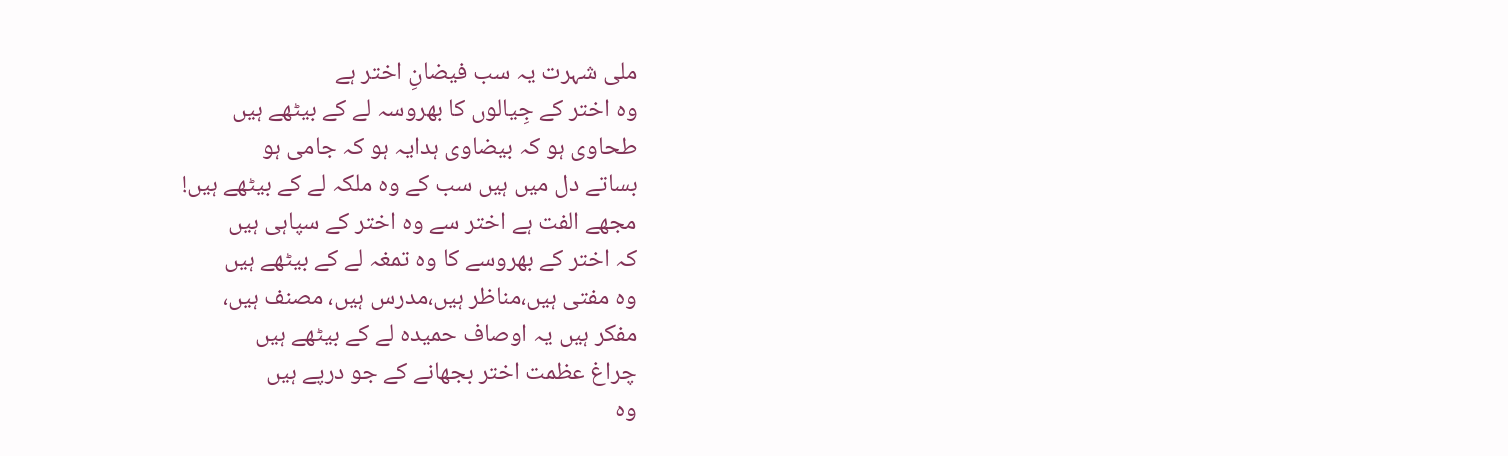ملی شہرت یہ سب فیضانِ اختر ہے
وہ اختر کے جِیالوں کا بھروسہ لے کے بیٹھے ہیں
طحاوی ہو کہ بیضاوی ہدایہ ہو کہ جامی ہو
بساتے دل میں ہیں سب کے وہ ملکہ لے کے بیٹھے ہیں!
مجھے الفت ہے اختر سے وہ اختر کے سپاہی ہیں
کہ اختر کے بھروسے کا وہ تمغہ لے کے بیٹھے ہیں
وہ مفتی ہیں،مناظر ہیں،مدرس ہیں، مصنف ہیں،
مفکر ہیں یہ اوصاف حمیدہ لے کے بیٹھے ہیں
چراغ عظمت اختر بجھانے کے جو درپے ہیں
وہ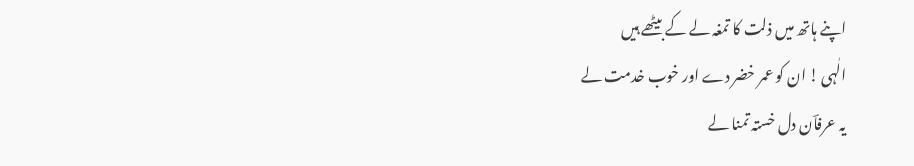اپنے ہاتھ میں ذلت کا تمغہ لے کے بیٹھے ہیں
الٰہی ! ان کو عمر خضر دے اور خوب خدمت لے
یہ عرفاؔن دل خستہ تمنا لے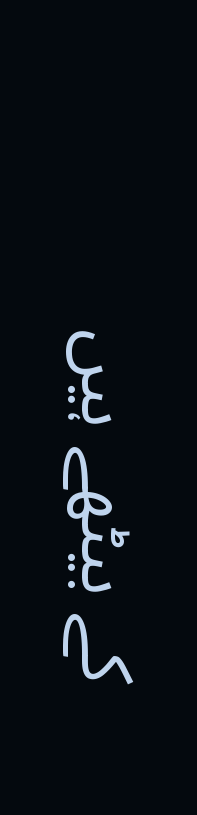کے بیٹھے ہیں